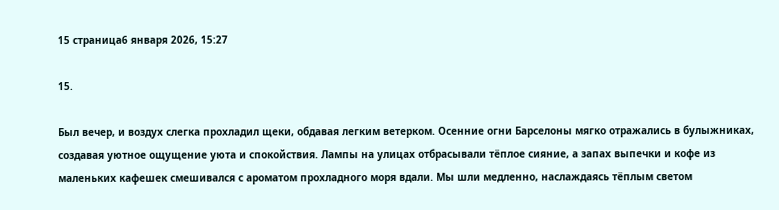15 страница6 января 2026, 15:27

15.

Был вечер, и воздух слегка прохладил щеки, обдавая легким ветерком. Осенние огни Барселоны мягко отражались в булыжниках, создавая уютное ощущение уюта и спокойствия. Лампы на улицах отбрасывали тёплое сияние, а запах выпечки и кофе из маленьких кафешек смешивался с ароматом прохладного моря вдали. Мы шли медленно, наслаждаясь тёплым светом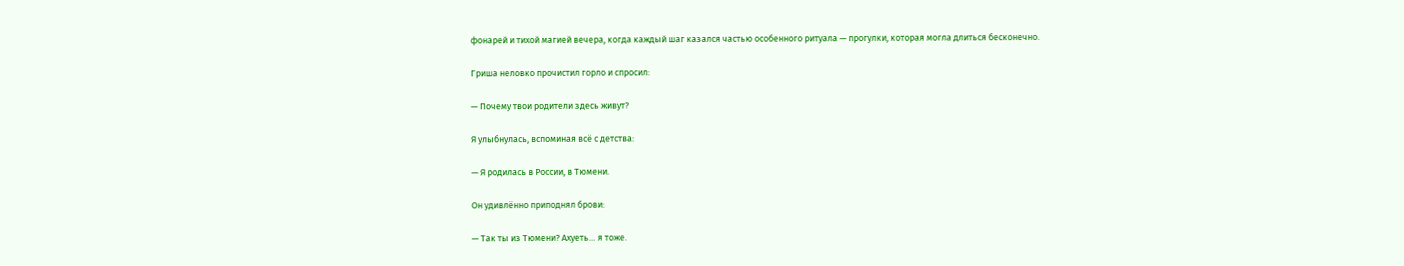фонарей и тихой магией вечера, когда каждый шаг казался частью особенного ритуала — прогулки, которая могла длиться бесконечно.

Гриша неловко прочистил горло и спросил:

— Почему твои родители здесь живут?

Я улыбнулась, вспоминая всё с детства:

— Я родилась в России, в Тюмени.

Он удивлённо приподнял брови:

— Так ты из Тюмени? Ахуеть… я тоже.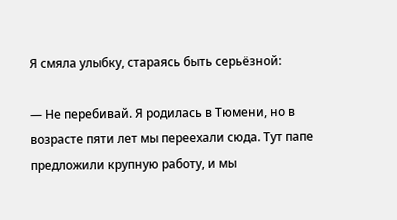Я смяла улыбку, стараясь быть серьёзной:

— Не перебивай. Я родилась в Тюмени, но в возрасте пяти лет мы переехали сюда. Тут папе предложили крупную работу, и мы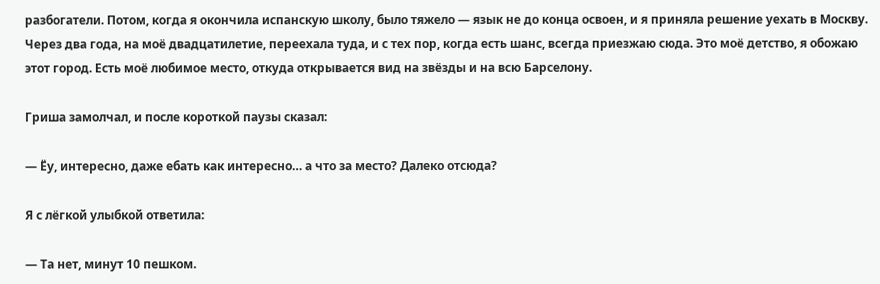разбогатели. Потом, когда я окончила испанскую школу, было тяжело — язык не до конца освоен, и я приняла решение уехать в Москву. Через два года, на моё двадцатилетие, переехала туда, и с тех пор, когда есть шанс, всегда приезжаю сюда. Это моё детство, я обожаю этот город. Есть моё любимое место, откуда открывается вид на звёзды и на всю Барселону.

Гриша замолчал, и после короткой паузы сказал:

— Ёу, интересно, даже ебать как интересно… а что за место? Далеко отсюда?

Я с лёгкой улыбкой ответила:

— Та нет, минут 10 пешком.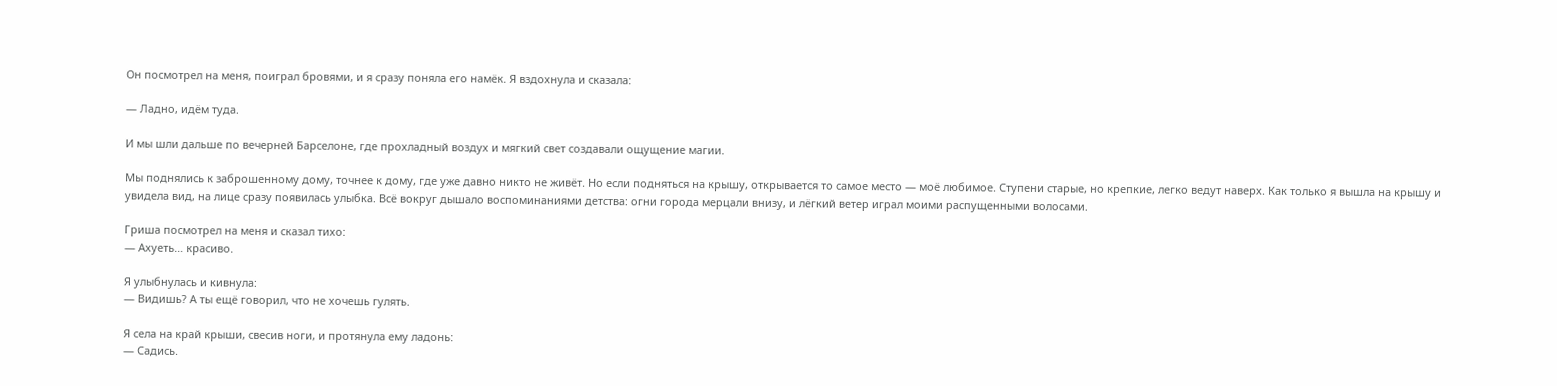Он посмотрел на меня, поиграл бровями, и я сразу поняла его намёк. Я вздохнула и сказала:

— Ладно, идём туда.

И мы шли дальше по вечерней Барселоне, где прохладный воздух и мягкий свет создавали ощущение магии.

Мы поднялись к заброшенному дому, точнее к дому, где уже давно никто не живёт. Но если подняться на крышу, открывается то самое место — моё любимое. Ступени старые, но крепкие, легко ведут наверх. Как только я вышла на крышу и увидела вид, на лице сразу появилась улыбка. Всё вокруг дышало воспоминаниями детства: огни города мерцали внизу, и лёгкий ветер играл моими распущенными волосами.

Гриша посмотрел на меня и сказал тихо:
— Ахуеть… красиво.

Я улыбнулась и кивнула:
— Видишь? А ты ещё говорил, что не хочешь гулять.

Я села на край крыши, свесив ноги, и протянула ему ладонь:
— Садись.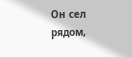Он сел рядом,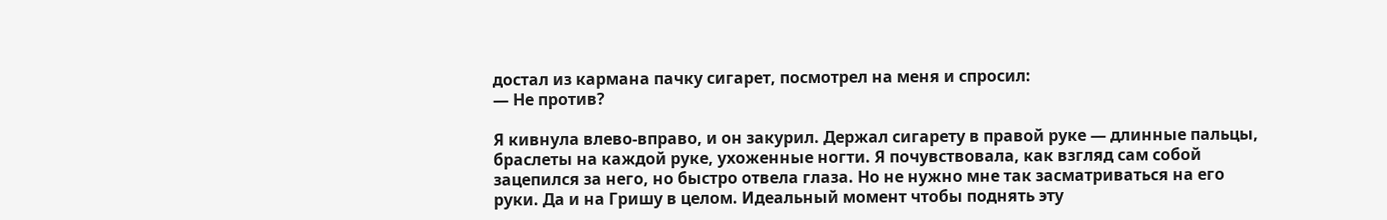достал из кармана пачку сигарет, посмотрел на меня и спросил:
— Не против?

Я кивнула влево-вправо, и он закурил. Держал сигарету в правой руке — длинные пальцы, браслеты на каждой руке, ухоженные ногти. Я почувствовала, как взгляд сам собой зацепился за него, но быстро отвела глаза. Но не нужно мне так засматриваться на его руки. Да и на Гришу в целом. Идеальный момент чтобы поднять эту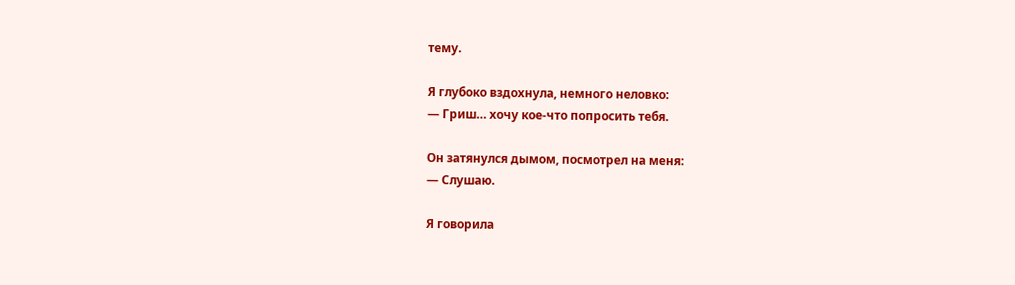тему.

Я глубоко вздохнула, немного неловко:
— Гриш… хочу кое-что попросить тебя.

Он затянулся дымом, посмотрел на меня:
— Слушаю.

Я говорила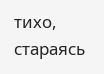тихо, стараясь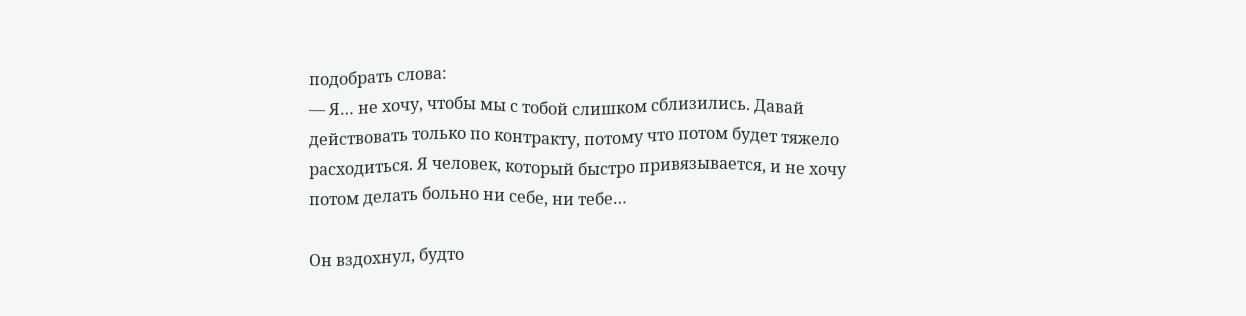подобрать слова:
— Я… не хочу, чтобы мы с тобой слишком сблизились. Давай действовать только по контракту, потому что потом будет тяжело расходиться. Я человек, который быстро привязывается, и не хочу потом делать больно ни себе, ни тебе…

Он вздохнул, будто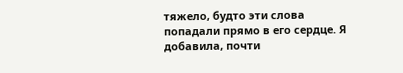тяжело, будто эти слова попадали прямо в его сердце. Я добавила, почти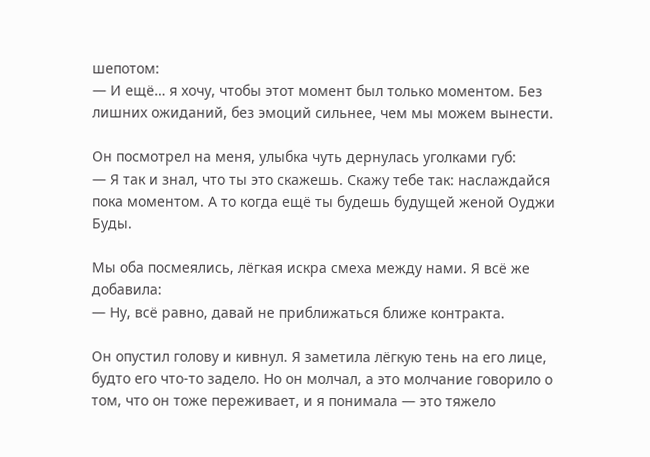шепотом:
— И ещё… я хочу, чтобы этот момент был только моментом. Без лишних ожиданий, без эмоций сильнее, чем мы можем вынести.

Он посмотрел на меня, улыбка чуть дернулась уголками губ:
— Я так и знал, что ты это скажешь. Скажу тебе так: наслаждайся пока моментом. А то когда ещё ты будешь будущей женой Оуджи Буды.

Мы оба посмеялись, лёгкая искра смеха между нами. Я всё же добавила:
— Ну, всё равно, давай не приближаться ближе контракта.

Он опустил голову и кивнул. Я заметила лёгкую тень на его лице, будто его что-то задело. Но он молчал, а это молчание говорило о том, что он тоже переживает, и я понимала — это тяжело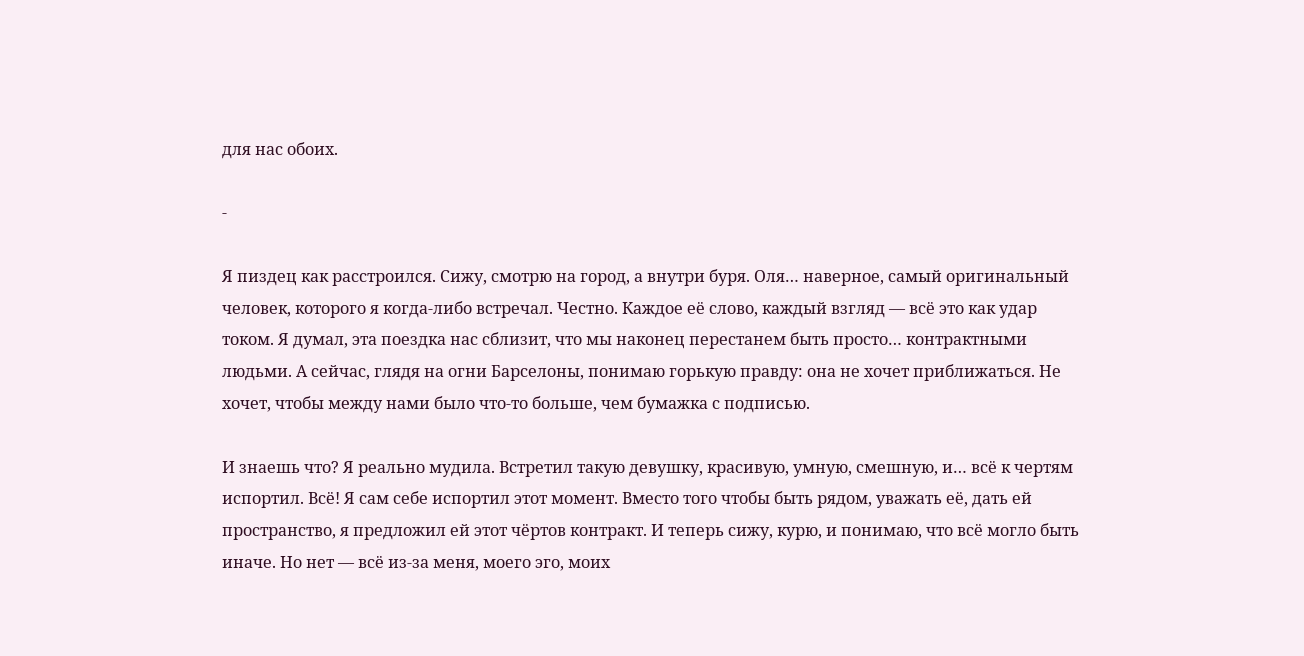для нас обоих.

-

Я пиздец как расстроился. Сижу, смотрю на город, а внутри буря. Оля… наверное, самый оригинальный человек, которого я когда-либо встречал. Честно. Каждое её слово, каждый взгляд — всё это как удар током. Я думал, эта поездка нас сблизит, что мы наконец перестанем быть просто… контрактными людьми. А сейчас, глядя на огни Барселоны, понимаю горькую правду: она не хочет приближаться. Не хочет, чтобы между нами было что-то больше, чем бумажка с подписью.

И знаешь что? Я реально мудила. Встретил такую девушку, красивую, умную, смешную, и… всё к чертям испортил. Всё! Я сам себе испортил этот момент. Вместо того чтобы быть рядом, уважать её, дать ей пространство, я предложил ей этот чёртов контракт. И теперь сижу, курю, и понимаю, что всё могло быть иначе. Но нет — всё из-за меня, моего эго, моих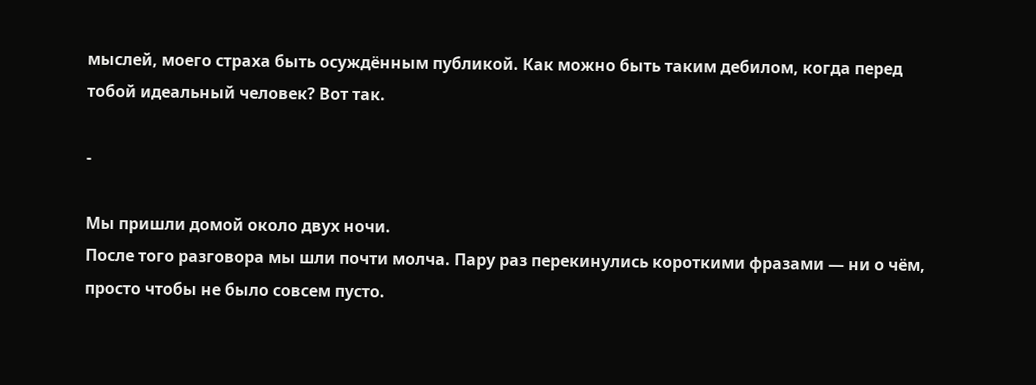мыслей, моего страха быть осуждённым публикой. Как можно быть таким дебилом, когда перед тобой идеальный человек? Вот так.

-

Мы пришли домой около двух ночи.
После того разговора мы шли почти молча. Пару раз перекинулись короткими фразами — ни о чём, просто чтобы не было совсем пусто.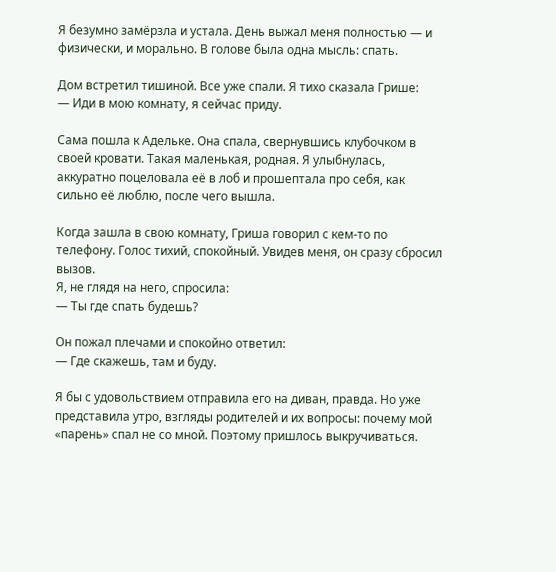Я безумно замёрзла и устала. День выжал меня полностью — и физически, и морально. В голове была одна мысль: спать.

Дом встретил тишиной. Все уже спали. Я тихо сказала Грише:
— Иди в мою комнату, я сейчас приду.

Сама пошла к Адельке. Она спала, свернувшись клубочком в своей кровати. Такая маленькая, родная. Я улыбнулась, аккуратно поцеловала её в лоб и прошептала про себя, как сильно её люблю, после чего вышла.

Когда зашла в свою комнату, Гриша говорил с кем-то по телефону. Голос тихий, спокойный. Увидев меня, он сразу сбросил вызов.
Я, не глядя на него, спросила:
— Ты где спать будешь?

Он пожал плечами и спокойно ответил:
— Где скажешь, там и буду.

Я бы с удовольствием отправила его на диван, правда. Но уже представила утро, взгляды родителей и их вопросы: почему мой «парень» спал не со мной. Поэтому пришлось выкручиваться.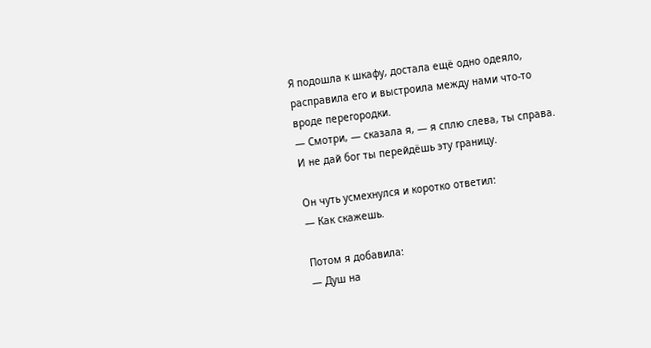Я подошла к шкафу, достала ещё одно одеяло, расправила его и выстроила между нами что-то вроде перегородки.
— Смотри, — сказала я, — я сплю слева, ты справа. И не дай бог ты перейдёшь эту границу.

Он чуть усмехнулся и коротко ответил:
— Как скажешь.

Потом я добавила:
— Душ на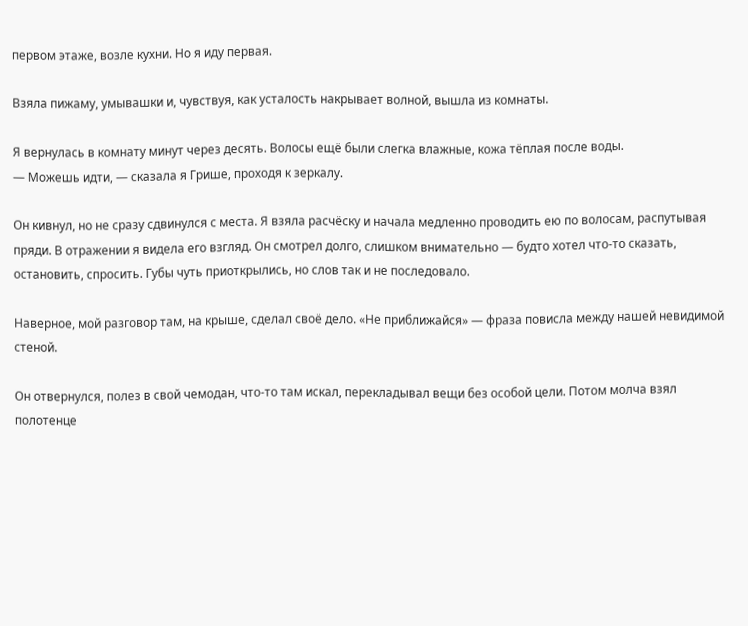первом этаже, возле кухни. Но я иду первая.

Взяла пижаму, умывашки и, чувствуя, как усталость накрывает волной, вышла из комнаты.

Я вернулась в комнату минут через десять. Волосы ещё были слегка влажные, кожа тёплая после воды.
— Можешь идти, — сказала я Грише, проходя к зеркалу.

Он кивнул, но не сразу сдвинулся с места. Я взяла расчёску и начала медленно проводить ею по волосам, распутывая пряди. В отражении я видела его взгляд. Он смотрел долго, слишком внимательно — будто хотел что-то сказать, остановить, спросить. Губы чуть приоткрылись, но слов так и не последовало.

Наверное, мой разговор там, на крыше, сделал своё дело. «Не приближайся» — фраза повисла между нашей невидимой стеной.

Он отвернулся, полез в свой чемодан, что-то там искал, перекладывал вещи без особой цели. Потом молча взял полотенце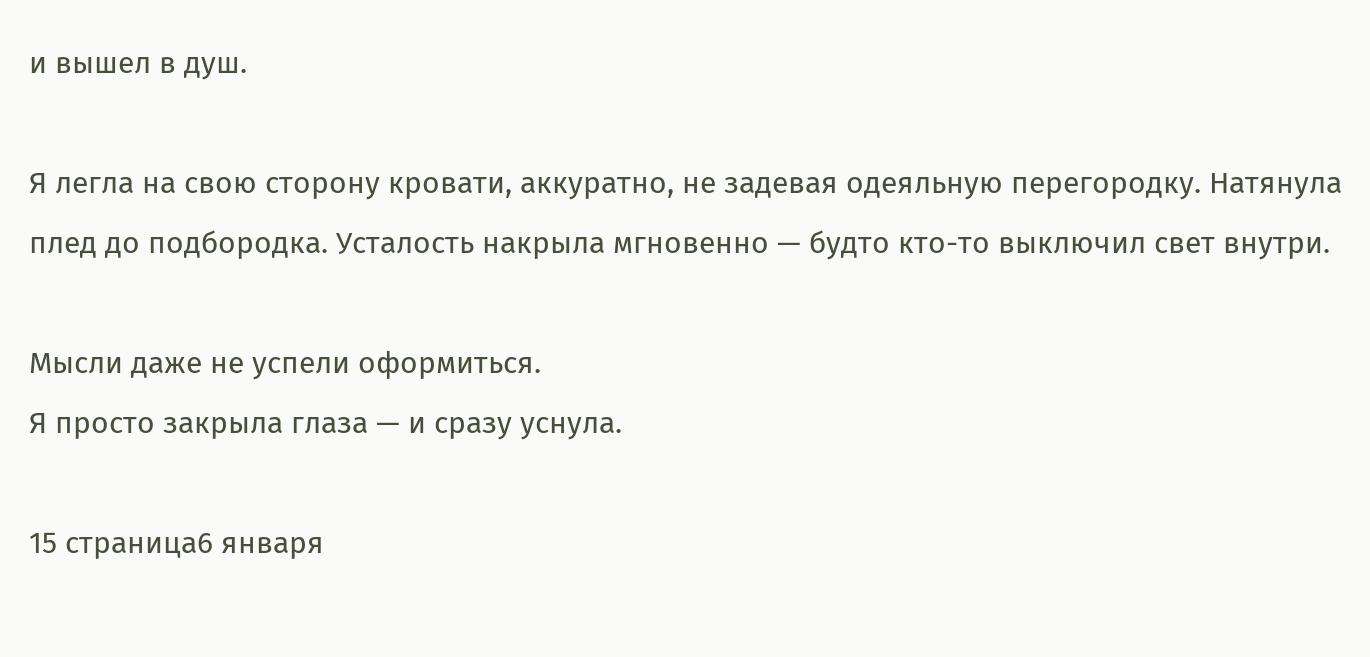и вышел в душ.

Я легла на свою сторону кровати, аккуратно, не задевая одеяльную перегородку. Натянула плед до подбородка. Усталость накрыла мгновенно — будто кто-то выключил свет внутри.

Мысли даже не успели оформиться.
Я просто закрыла глаза — и сразу уснула.

15 страница6 января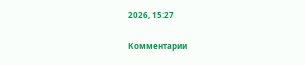2026, 15:27

Комментарии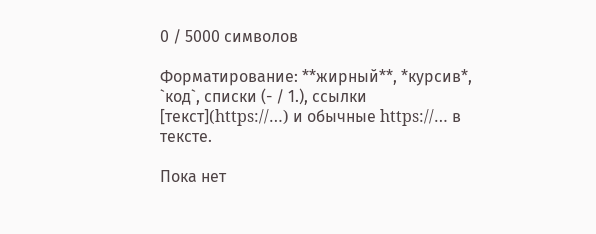0 / 5000 символов

Форматирование: **жирный**, *курсив*, `код`, списки (- / 1.), ссылки [текст](https://…) и обычные https://… в тексте.

Пока нет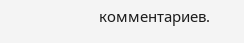комментариев.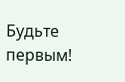Будьте первым!